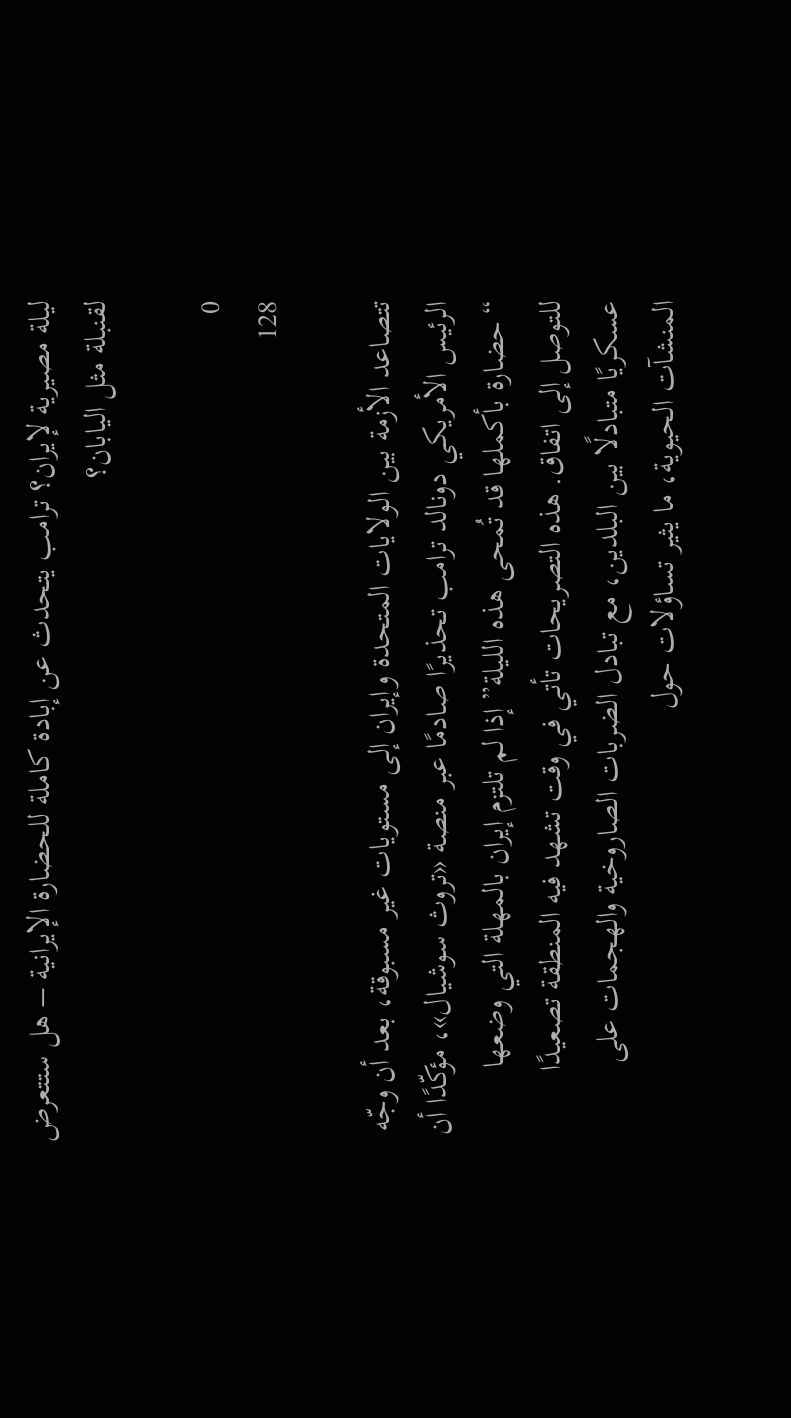ليلة مصيرية لإيران؟ ترامب يتحدث عن إبادة كاملة للحضارة الإيرانية – هل ستتعرض لقنبلة مثل اليابان؟

0
128

تتصاعد الأزمة بين الولايات المتحدة وإيران إلى مستويات غير مسبوقة، بعد أن وجّه الرئيس الأمريكي دونالد ترامب تحذيرًا صادمًا عبر منصة «تروث سوشيال»، مؤكّدًا أن “حضارة بأكملها قد تُمحى هذه الليلة” إذا لم تلتزم إيران بالمهلة التي وضعها للتوصل إلى اتفاق. هذه التصريحات تأتي في وقت تشهد فيه المنطقة تصعيدًا عسكريًا متبادلًا بين البلدين، مع تبادل الضربات الصاروخية والهجمات على المنشآت الحيوية، ما يثير تساؤلات حول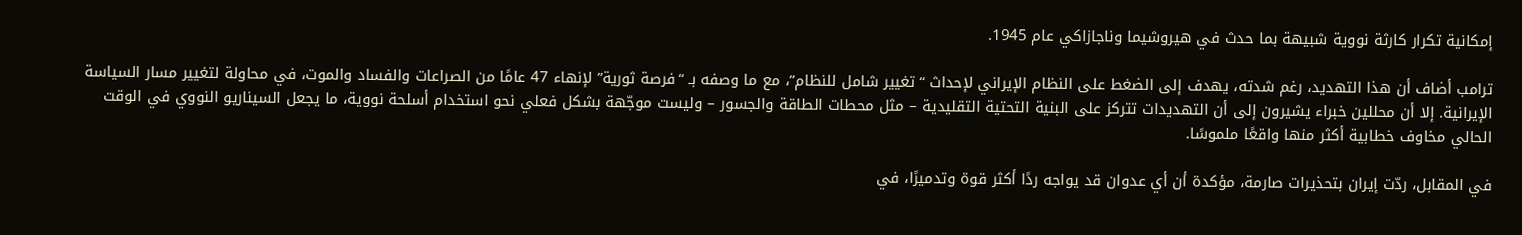إمكانية تكرار كارثة نووية شبيهة بما حدث في هيروشيما وناجازاكي عام 1945.

ترامب أضاف أن هذا التهديد، رغم شدته، يهدف إلى الضغط على النظام الإيراني لإحداث “تغيير شامل للنظام”، مع ما وصفه بـ “فرصة ثورية” لإنهاء 47 عامًا من الصراعات والفساد والموت، في محاولة لتغيير مسار السياسة الإيرانية. إلا أن محللين خبراء يشيرون إلى أن التهديدات تتركز على البنية التحتية التقليدية – مثل محطات الطاقة والجسور – وليست موجّهة بشكل فعلي نحو استخدام أسلحة نووية، ما يجعل السيناريو النووي في الوقت الحالي مخاوف خطابية أكثر منها واقعًا ملموسًا.

في المقابل، ردّت إيران بتحذيرات صارمة، مؤكدة أن أي عدوان قد يواجه ردًا أكثر قوة وتدميرًا، في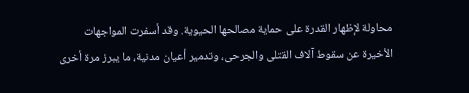محاولة لإظهار القدرة على حماية مصالحها الحيوية. وقد أسفرت المواجهات الأخيرة عن سقوط آلاف القتلى والجرحى، وتدمير أعيان مدنية، ما يبرز مرة أخرى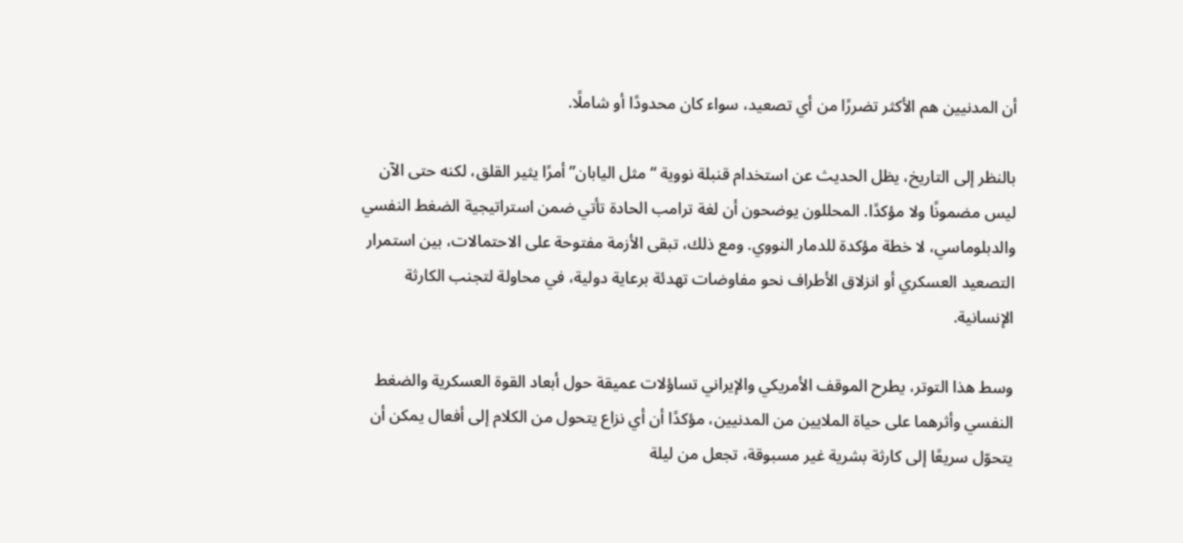أن المدنيين هم الأكثر تضررًا من أي تصعيد، سواء كان محدودًا أو شاملًا.

بالنظر إلى التاريخ، يظل الحديث عن استخدام قنبلة نووية “مثل اليابان” أمرًا يثير القلق، لكنه حتى الآن ليس مضمونًا ولا مؤكدًا. المحللون يوضحون أن لغة ترامب الحادة تأتي ضمن استراتيجية الضغط النفسي والدبلوماسي، لا خطة مؤكدة للدمار النووي. ومع ذلك، تبقى الأزمة مفتوحة على الاحتمالات، بين استمرار التصعيد العسكري أو انزلاق الأطراف نحو مفاوضات تهدئة برعاية دولية، في محاولة لتجنب الكارثة الإنسانية.

وسط هذا التوتر، يطرح الموقف الأمريكي والإيراني تساؤلات عميقة حول أبعاد القوة العسكرية والضغط النفسي وأثرهما على حياة الملايين من المدنيين، مؤكدًا أن أي نزاع يتحول من الكلام إلى أفعال يمكن أن يتحوّل سريعًا إلى كارثة بشرية غير مسبوقة، تجعل من ليلة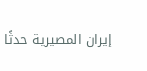إيران المصيرية حدثًا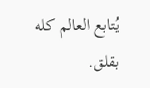يُتابع العالم كله بقلق.